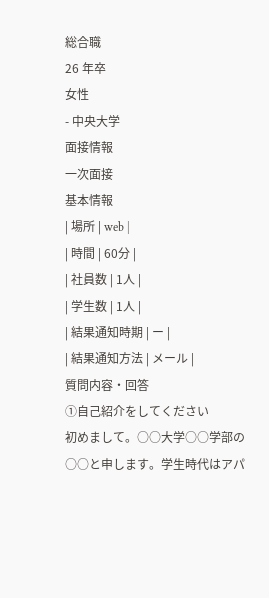総合職
26 年卒
女性
- 中央大学
面接情報
一次面接
基本情報
| 場所 | web |
| 時間 | 60分 |
| 社員数 | 1人 |
| 学生数 | 1人 |
| 結果通知時期 | ー |
| 結果通知方法 | メール |
質問内容・回答
①自己紹介をしてください
初めまして。○○大学○○学部の○○と申します。学生時代はアパ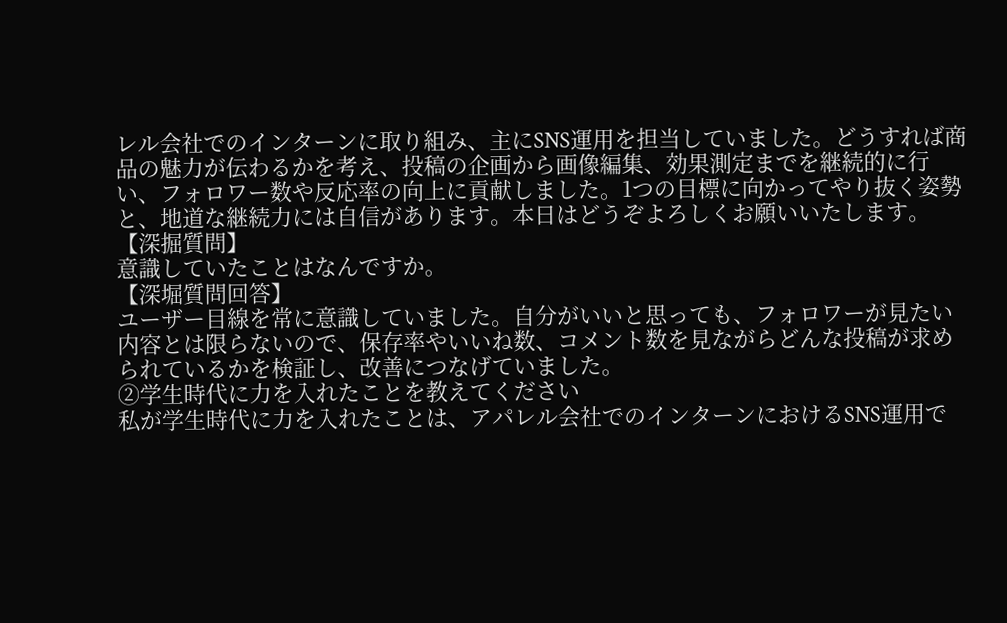レル会社でのインターンに取り組み、主にSNS運用を担当していました。どうすれば商品の魅力が伝わるかを考え、投稿の企画から画像編集、効果測定までを継続的に行い、フォロワー数や反応率の向上に貢献しました。1つの目標に向かってやり抜く姿勢と、地道な継続力には自信があります。本日はどうぞよろしくお願いいたします。
【深掘質問】
意識していたことはなんですか。
【深堀質問回答】
ユーザー目線を常に意識していました。自分がいいと思っても、フォロワーが見たい内容とは限らないので、保存率やいいね数、コメント数を見ながらどんな投稿が求められているかを検証し、改善につなげていました。
②学生時代に力を入れたことを教えてください
私が学生時代に力を入れたことは、アパレル会社でのインターンにおけるSNS運用で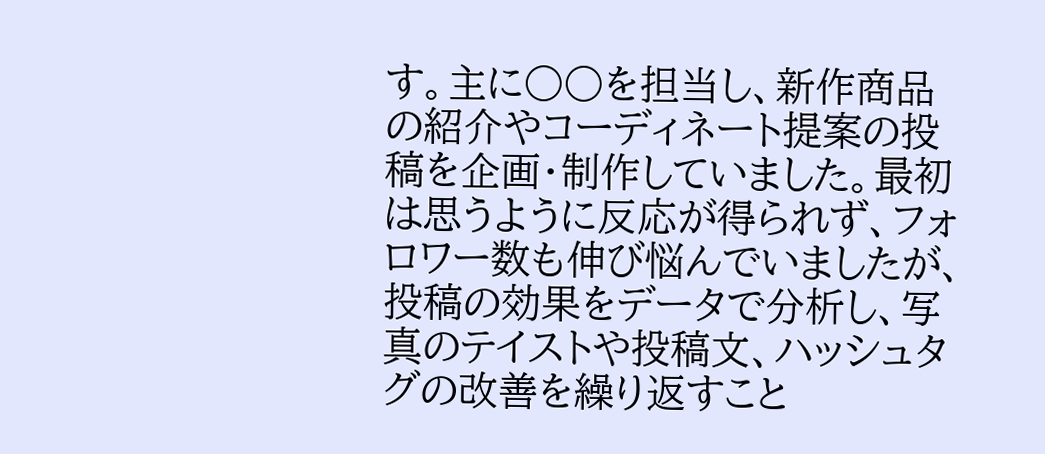す。主に○○を担当し、新作商品の紹介やコーディネート提案の投稿を企画・制作していました。最初は思うように反応が得られず、フォロワー数も伸び悩んでいましたが、投稿の効果をデータで分析し、写真のテイストや投稿文、ハッシュタグの改善を繰り返すこと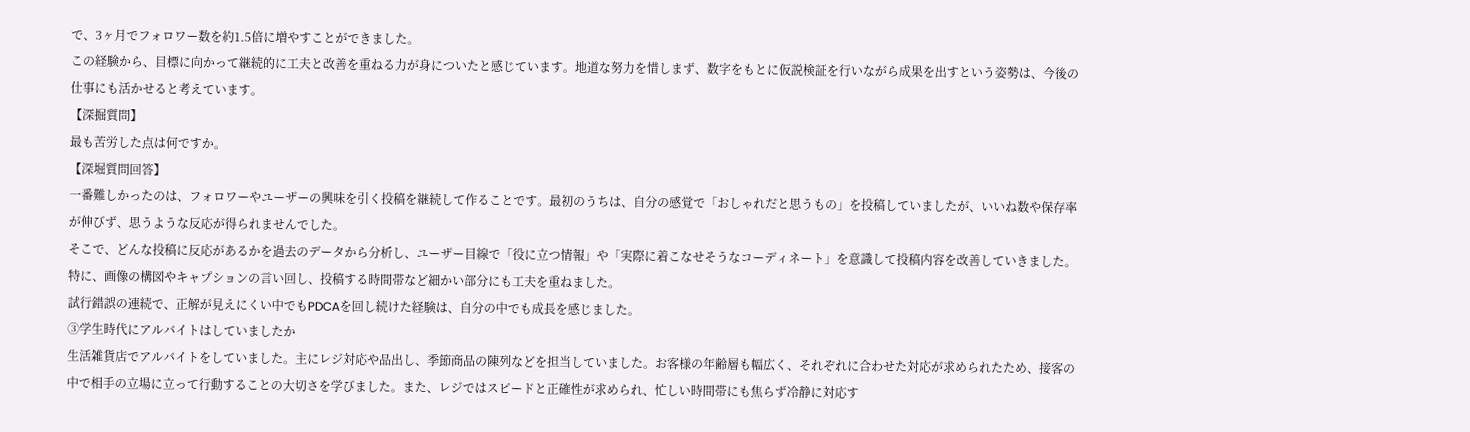で、3ヶ月でフォロワー数を約1.5倍に増やすことができました。
この経験から、目標に向かって継続的に工夫と改善を重ねる力が身についたと感じています。地道な努力を惜しまず、数字をもとに仮説検証を行いながら成果を出すという姿勢は、今後の仕事にも活かせると考えています。
【深掘質問】
最も苦労した点は何ですか。
【深堀質問回答】
一番難しかったのは、フォロワーやユーザーの興味を引く投稿を継続して作ることです。最初のうちは、自分の感覚で「おしゃれだと思うもの」を投稿していましたが、いいね数や保存率が伸びず、思うような反応が得られませんでした。
そこで、どんな投稿に反応があるかを過去のデータから分析し、ユーザー目線で「役に立つ情報」や「実際に着こなせそうなコーディネート」を意識して投稿内容を改善していきました。特に、画像の構図やキャプションの言い回し、投稿する時間帯など細かい部分にも工夫を重ねました。
試行錯誤の連続で、正解が見えにくい中でもPDCAを回し続けた経験は、自分の中でも成長を感じました。
③学生時代にアルバイトはしていましたか
生活雑貨店でアルバイトをしていました。主にレジ対応や品出し、季節商品の陳列などを担当していました。お客様の年齢層も幅広く、それぞれに合わせた対応が求められたため、接客の中で相手の立場に立って行動することの大切さを学びました。また、レジではスピードと正確性が求められ、忙しい時間帯にも焦らず冷静に対応す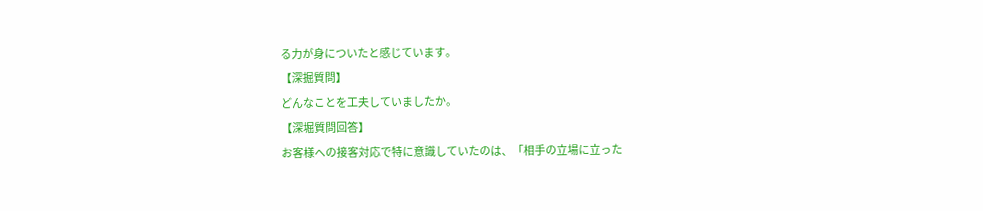る力が身についたと感じています。
【深掘質問】
どんなことを工夫していましたか。
【深堀質問回答】
お客様への接客対応で特に意識していたのは、「相手の立場に立った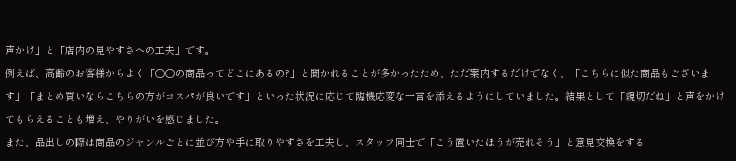声かけ」と「店内の見やすさへの工夫」です。
例えば、高齢のお客様からよく「○○の商品ってどこにあるの?」と聞かれることが多かったため、ただ案内するだけでなく、「こちらに似た商品もございます」「まとめ買いならこちらの方がコスパが良いです」といった状況に応じて臨機応変な一言を添えるようにしていました。結果として「親切だね」と声をかけてもらえることも増え、やりがいを感じました。
また、品出しの際は商品のジャンルごとに並び方や手に取りやすさを工夫し、スタッフ同士で「こう置いたほうが売れそう」と意見交換をする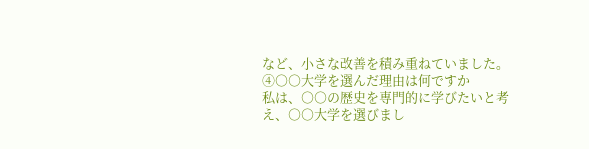など、小さな改善を積み重ねていました。
④○○大学を選んだ理由は何ですか
私は、○○の歴史を専門的に学びたいと考え、○○大学を選びまし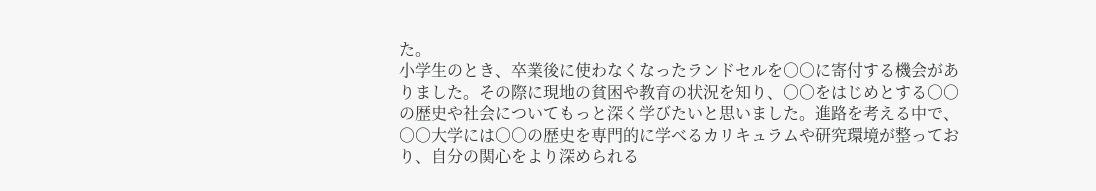た。
小学生のとき、卒業後に使わなくなったランドセルを○○に寄付する機会がありました。その際に現地の貧困や教育の状況を知り、○○をはじめとする○○の歴史や社会についてもっと深く学びたいと思いました。進路を考える中で、○○大学には○○の歴史を専門的に学べるカリキュラムや研究環境が整っており、自分の関心をより深められる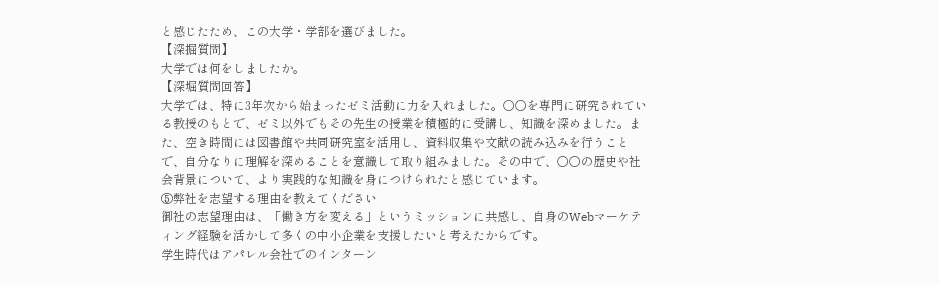と感じたため、この大学・学部を選びました。
【深掘質問】
大学では何をしましたか。
【深堀質問回答】
大学では、特に3年次から始まったゼミ活動に力を入れました。○○を専門に研究されている教授のもとで、ゼミ以外でもその先生の授業を積極的に受講し、知識を深めました。また、空き時間には図書館や共同研究室を活用し、資料収集や文献の読み込みを行うことで、自分なりに理解を深めることを意識して取り組みました。その中で、○○の歴史や社会背景について、より実践的な知識を身につけられたと感じています。
⑤弊社を志望する理由を教えてください
御社の志望理由は、「働き方を変える」というミッションに共感し、自身のWebマーケティング経験を活かして多くの中小企業を支援したいと考えたからです。
学生時代はアパレル会社でのインターン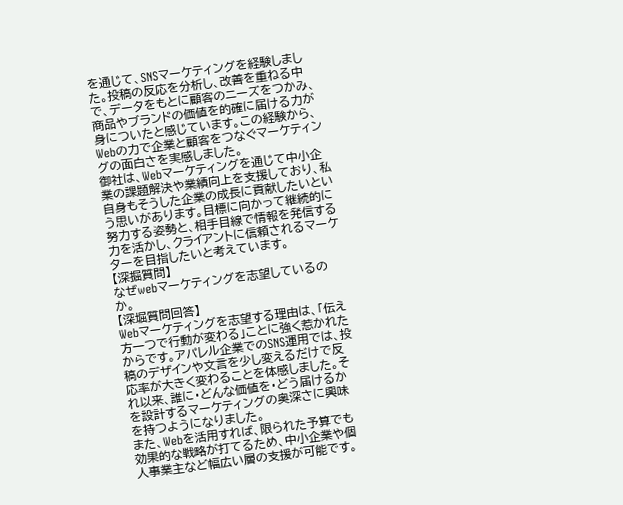を通じて、SNSマーケティングを経験しました。投稿の反応を分析し、改善を重ねる中で、データをもとに顧客のニーズをつかみ、商品やブランドの価値を的確に届ける力が身についたと感じています。この経験から、Webの力で企業と顧客をつなぐマーケティングの面白さを実感しました。
御社は、Webマーケティングを通じて中小企業の課題解決や業績向上を支援しており、私自身もそうした企業の成長に貢献したいという思いがあります。目標に向かって継続的に努力する姿勢と、相手目線で情報を発信する力を活かし、クライアントに信頼されるマーケターを目指したいと考えています。
【深掘質問】
なぜwebマーケティングを志望しているのか。
【深堀質問回答】
Webマーケティングを志望する理由は、「伝え方一つで行動が変わる」ことに強く惹かれたからです。アパレル企業でのSNS運用では、投稿のデザインや文言を少し変えるだけで反応率が大きく変わることを体感しました。それ以来、誰に・どんな価値を・どう届けるかを設計するマーケティングの奥深さに興味を持つようになりました。
また、Webを活用すれば、限られた予算でも効果的な戦略が打てるため、中小企業や個人事業主など幅広い層の支援が可能です。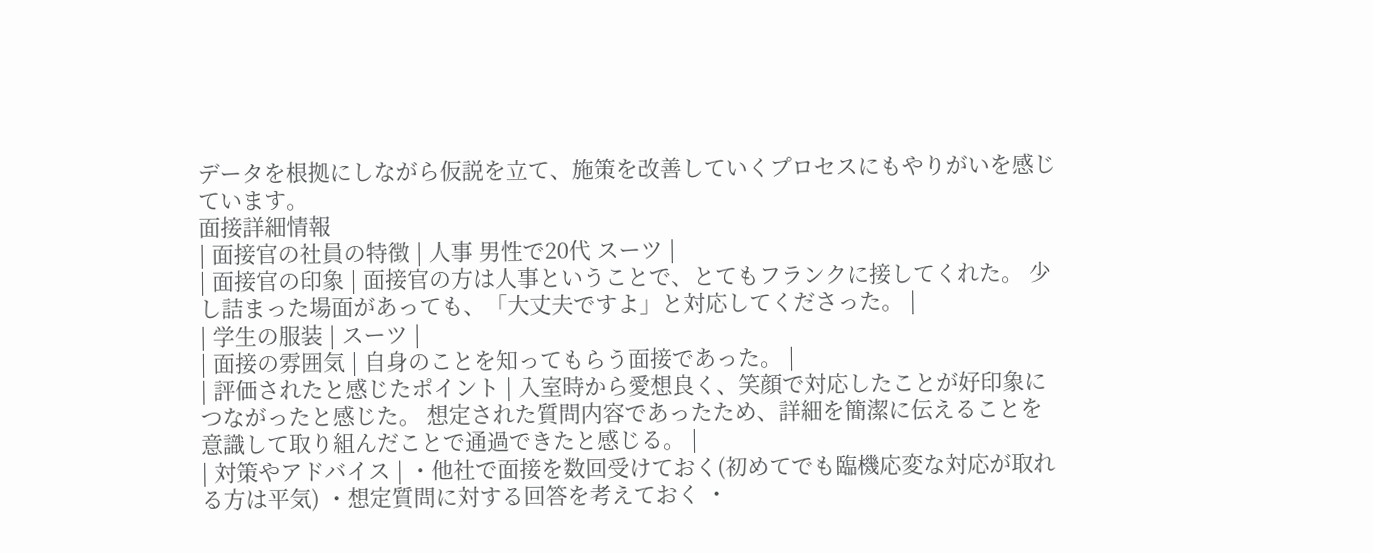データを根拠にしながら仮説を立て、施策を改善していくプロセスにもやりがいを感じています。
面接詳細情報
| 面接官の社員の特徴 | 人事 男性で20代 スーツ |
| 面接官の印象 | 面接官の方は人事ということで、とてもフランクに接してくれた。 少し詰まった場面があっても、「大丈夫ですよ」と対応してくださった。 |
| 学生の服装 | スーツ |
| 面接の雰囲気 | 自身のことを知ってもらう面接であった。 |
| 評価されたと感じたポイント | 入室時から愛想良く、笑顔で対応したことが好印象につながったと感じた。 想定された質問内容であったため、詳細を簡潔に伝えることを意識して取り組んだことで通過できたと感じる。 |
| 対策やアドバイス | ・他社で面接を数回受けておく(初めてでも臨機応変な対応が取れる方は平気) ・想定質問に対する回答を考えておく ・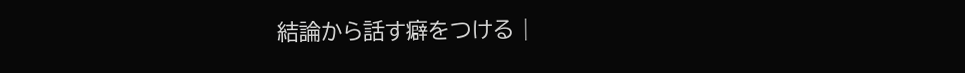結論から話す癖をつける |